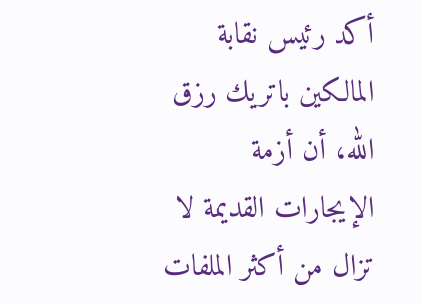أكد رئيس نقابة المالكين باتريك رزق الله، أن أزمة الإيجارات القديمة لا تزال من أكثر الملفات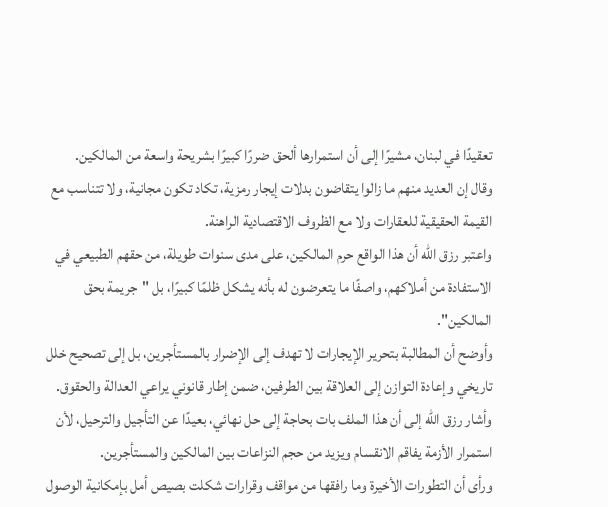تعقيدًا في لبنان، مشيرًا إلى أن استمرارها ألحق ضررًا كبيرًا بشريحة واسعة من المالكين.
وقال إن العديد منهم ما زالوا يتقاضون بدلات إيجار رمزية، تكاد تكون مجانية، ولا تتناسب مع القيمة الحقيقية للعقارات ولا مع الظروف الاقتصادية الراهنة.
واعتبر رزق الله أن هذا الواقع حرم المالكين، على مدى سنوات طويلة، من حقهم الطبيعي في الاستفادة من أملاكهم، واصفًا ما يتعرضون له بأنه يشكل ظلمًا كبيرًا، بل "جريمة بحق المالكين".
وأوضح أن المطالبة بتحرير الإيجارات لا تهدف إلى الإضرار بالمستأجرين، بل إلى تصحيح خلل تاريخي وإعادة التوازن إلى العلاقة بين الطرفين، ضمن إطار قانوني يراعي العدالة والحقوق.
وأشار رزق الله إلى أن هذا الملف بات بحاجة إلى حل نهائي، بعيدًا عن التأجيل والترحيل، لأن استمرار الأزمة يفاقم الانقسام ويزيد من حجم النزاعات بين المالكين والمستأجرين.
ورأى أن التطورات الأخيرة وما رافقها من مواقف وقرارات شكلت بصيص أمل بإمكانية الوصول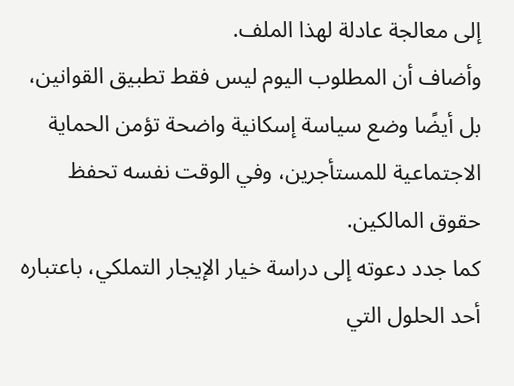إلى معالجة عادلة لهذا الملف.
وأضاف أن المطلوب اليوم ليس فقط تطبيق القوانين، بل أيضًا وضع سياسة إسكانية واضحة تؤمن الحماية الاجتماعية للمستأجرين، وفي الوقت نفسه تحفظ حقوق المالكين.
كما جدد دعوته إلى دراسة خيار الإيجار التملكي، باعتباره أحد الحلول التي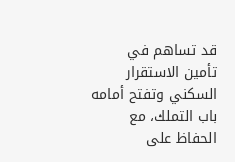قد تساهم في تأمين الاستقرار السكني وتفتح أمامه باب التملك، مع الحفاظ على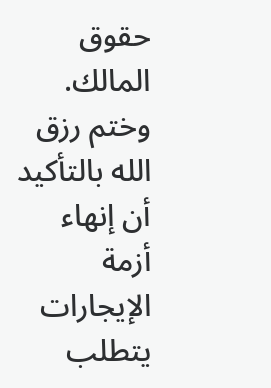حقوق المالك.
وختم رزق الله بالتأكيد أن إنهاء أزمة الإيجارات يتطلب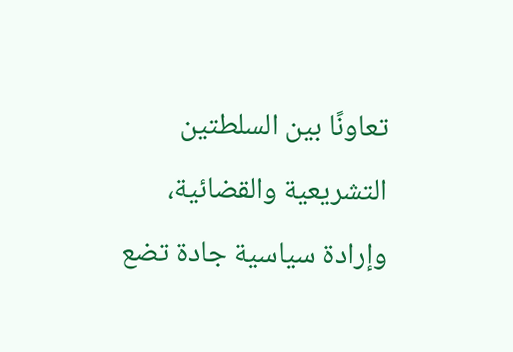تعاونًا بين السلطتين التشريعية والقضائية، وإرادة سياسية جادة تضع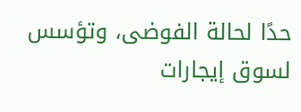حدًا لحالة الفوضى، وتؤسس لسوق إيجارات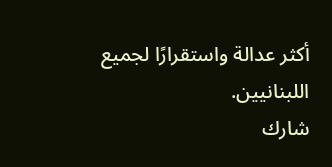أكثر عدالة واستقرارًا لجميع اللبنانيين.
شارك